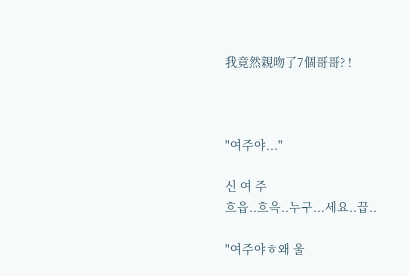我竟然親吻了7個哥哥? !



"여주야..."

신 여 주
흐읍..흐윽..누구...세요..끕..

"여주야ㅎ왜 울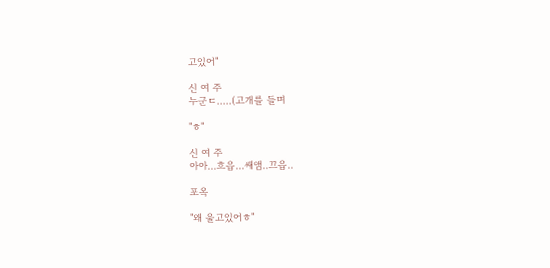고있어"

신 여 주
누군ㄷ.....(고개를 들며

"ㅎ"

신 여 주
아아...흐읍...쌔앰..끄읍..

포옥

"왜 울고있어ㅎ"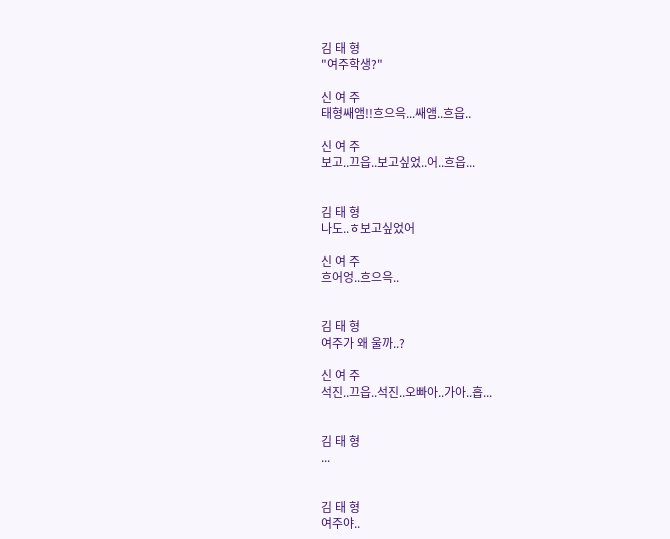김 태 형
"여주학생?"

신 여 주
태형쌔앰!!흐으윽...쌔앰..흐읍..

신 여 주
보고..끄읍..보고싶었..어..흐읍...


김 태 형
나도..ㅎ보고싶었어

신 여 주
흐어엉..흐으윽..


김 태 형
여주가 왜 울까..?

신 여 주
석진..끄읍..석진..오빠아..가아..흡...


김 태 형
...


김 태 형
여주야..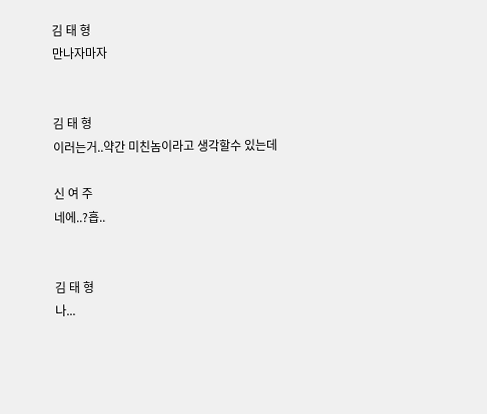김 태 형
만나자마자


김 태 형
이러는거..약간 미친놈이라고 생각할수 있는데

신 여 주
네에..?흡..


김 태 형
나...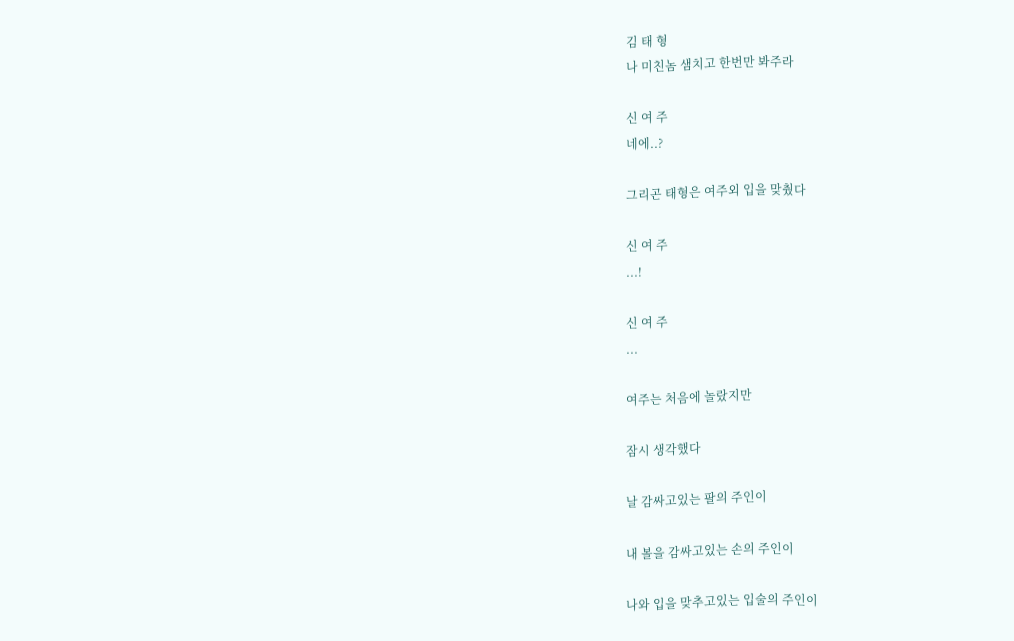김 태 형
나 미친놈 샘치고 한번만 봐주라

신 여 주
네에..?

그리곤 태형은 여주외 입을 맞췄다

신 여 주
...!

신 여 주
...

여주는 처음에 놀랐지만

잠시 생각했다

날 감싸고있는 팔의 주인이

내 볼을 감싸고있는 손의 주인이

나와 입을 맞추고있는 입술의 주인이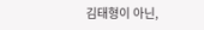김태형이 아닌,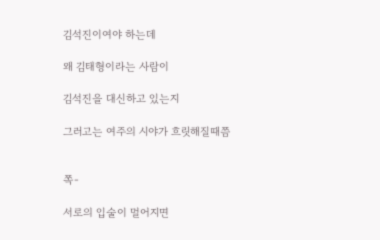김석진이여야 하는데

왜 김태형이라는 사람이

김석진을 대신하고 있는지

그러고는 여주의 시야가 흐릿해질때쯤


쪽-

서로의 입술이 멀어지면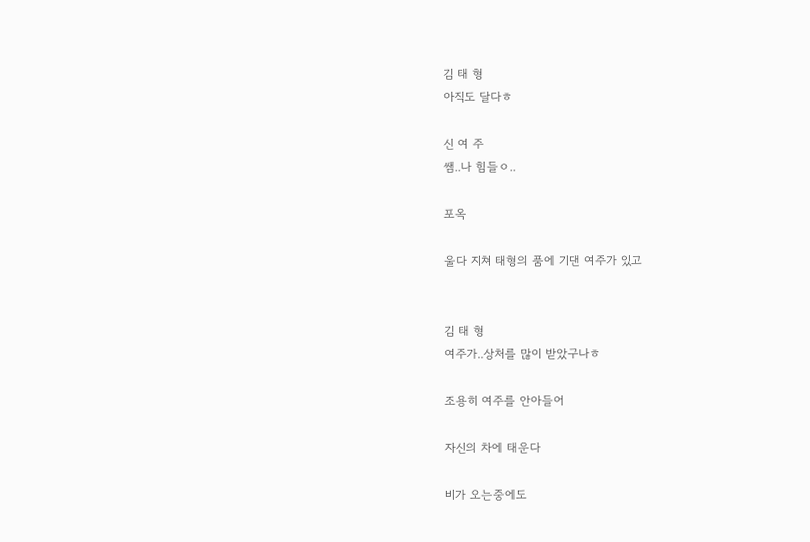김 태 형
아직도 달다ㅎ

신 여 주
쌤..나 힘들ㅇ..

포옥

울다 지쳐 태형의 품에 기댄 여주가 있고


김 태 형
여주가..상처를 많이 받았구나ㅎ

조용히 여주를 안아들어

자신의 차에 태운다

비가 오는중에도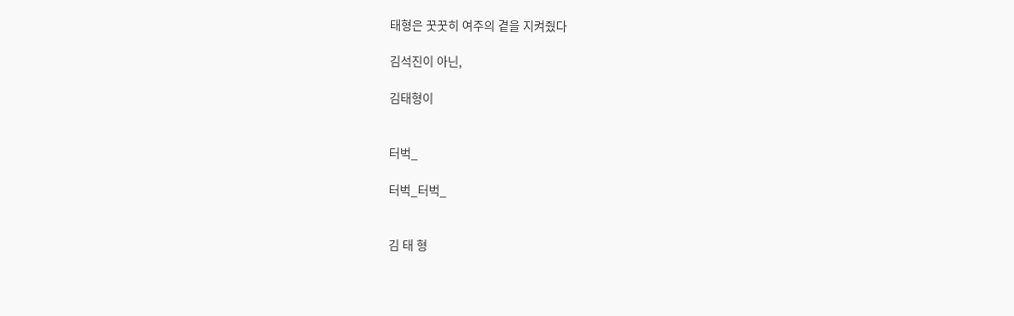태형은 꿋꿋히 여주의 곁을 지켜줬다

김석진이 아닌,

김태형이


터벅_

터벅_터벅_


김 태 형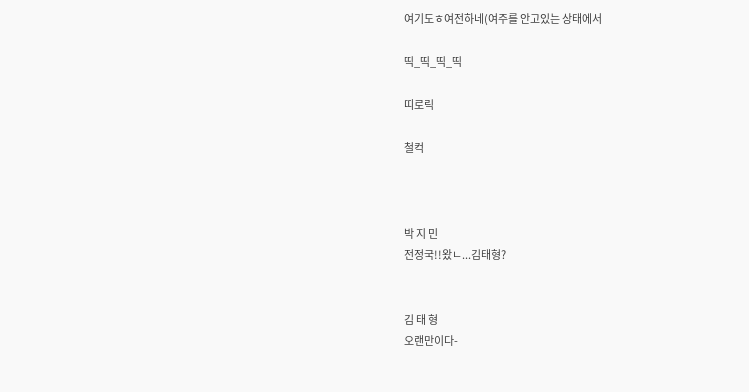여기도ㅎ여전하네(여주를 안고있는 상태에서

띡_띡_띡_띡

띠로릭

철컥



박 지 민
전정국!!왔ㄴ...김태형?


김 태 형
오랜만이다-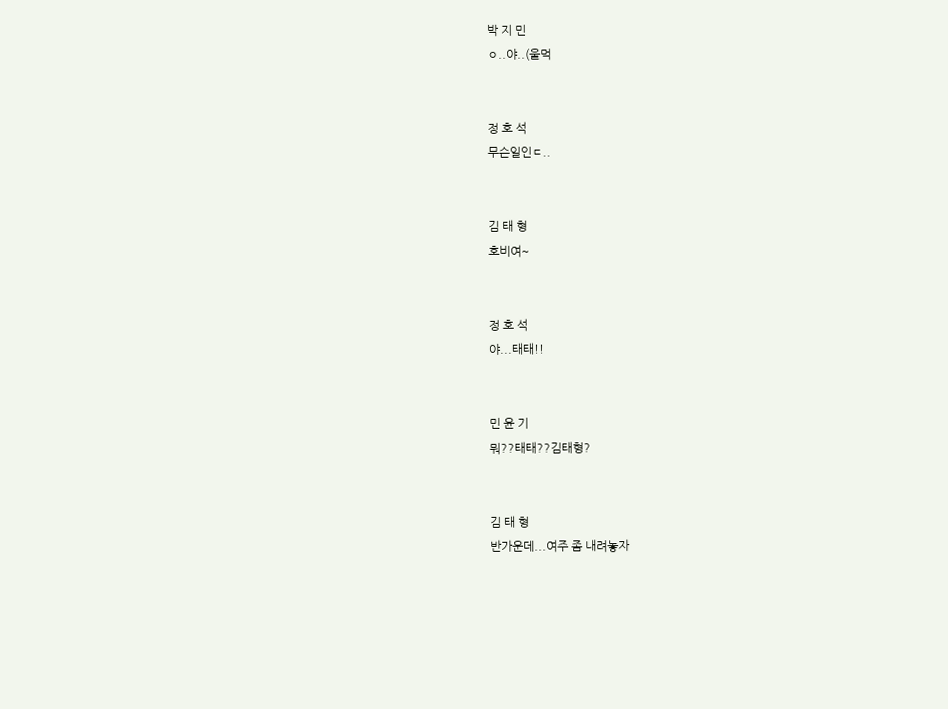박 지 민
ㅇ..야..(울먹


정 호 석
무슨일인ㄷ..


김 태 형
호비여~


정 호 석
야...태태!!


민 윤 기
뭐??태태??김태형?


김 태 형
반가운데...여주 좀 내려놓자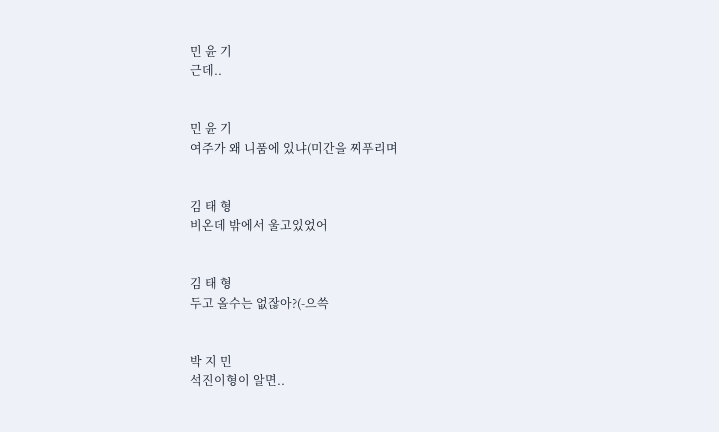민 윤 기
근데..


민 윤 기
여주가 왜 니품에 있냐(미간을 찌푸리며


김 태 형
비온데 밖에서 울고있었어


김 태 형
두고 올수는 없잖아?(-으쓱


박 지 민
석진이형이 알면..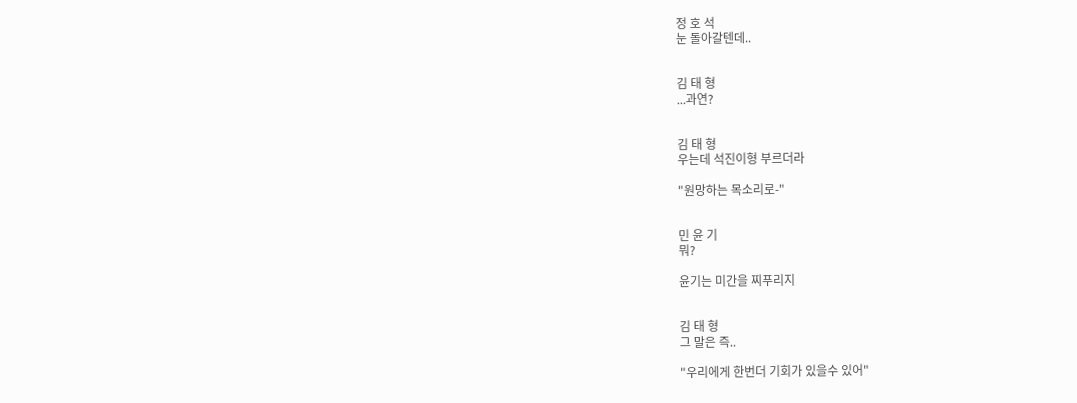정 호 석
눈 돌아갈텐데..


김 태 형
...과연?


김 태 형
우는데 석진이형 부르더라

"원망하는 목소리로-"


민 윤 기
뭐?

윤기는 미간을 찌푸리지


김 태 형
그 말은 즉..

"우리에게 한번더 기회가 있을수 있어"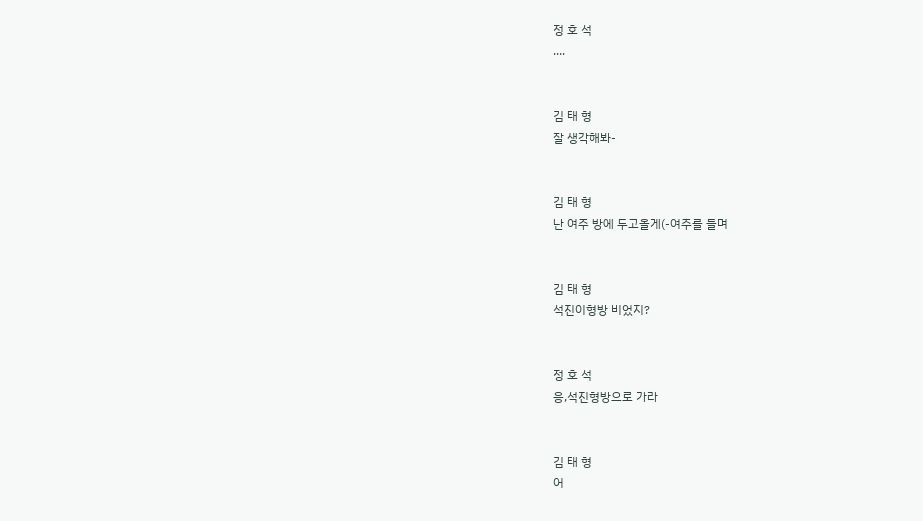정 호 석
....


김 태 형
잘 생각해봐-


김 태 형
난 여주 방에 두고올게(-여주를 들며


김 태 형
석진이형방 비었지?


정 호 석
응,석진형방으로 가라


김 태 형
어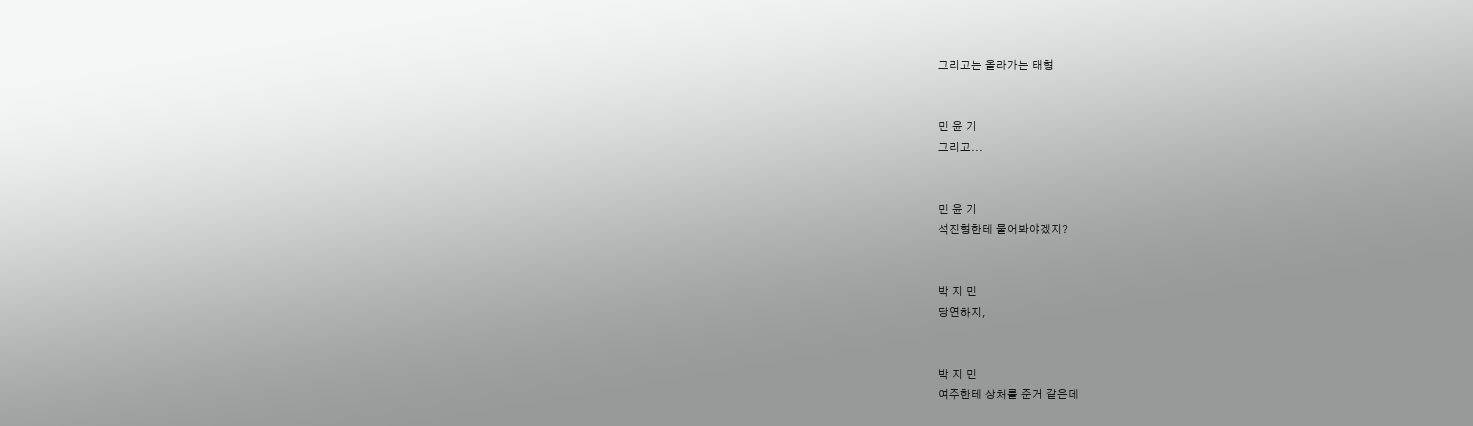그리고는 올라가는 태형


민 윤 기
그리고...


민 윤 기
석진형한테 물어봐야겠지?


박 지 민
당연하지,


박 지 민
여주한테 상처를 준거 같은데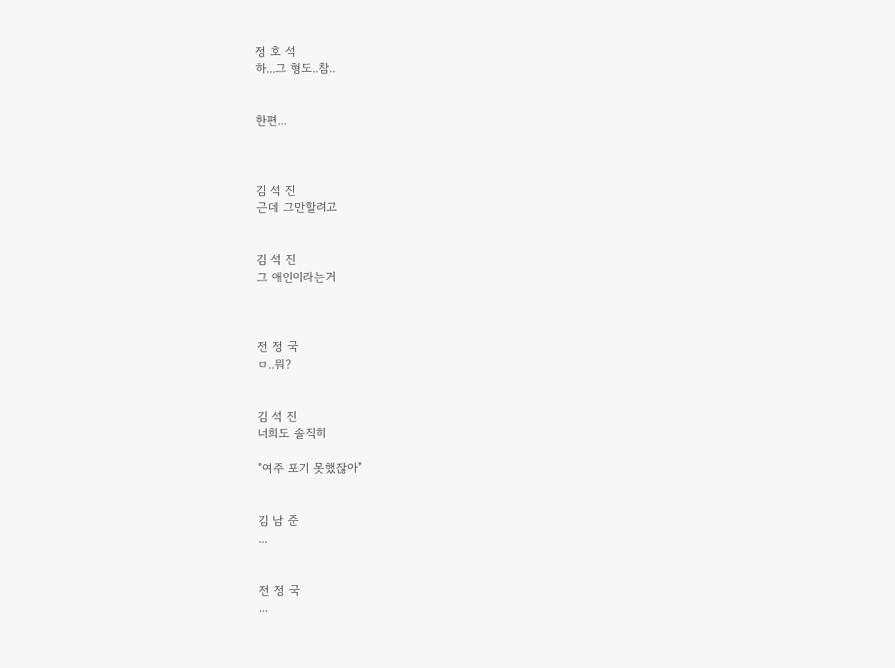정 호 석
하...그 형도..참..


한편...



김 석 진
근데 그만할려고


김 석 진
그 애인이라는거



전 정 국
ㅁ..뭐?


김 석 진
너희도 솔직히

"여주 포기 못했잖아"


김 남 준
...


전 정 국
...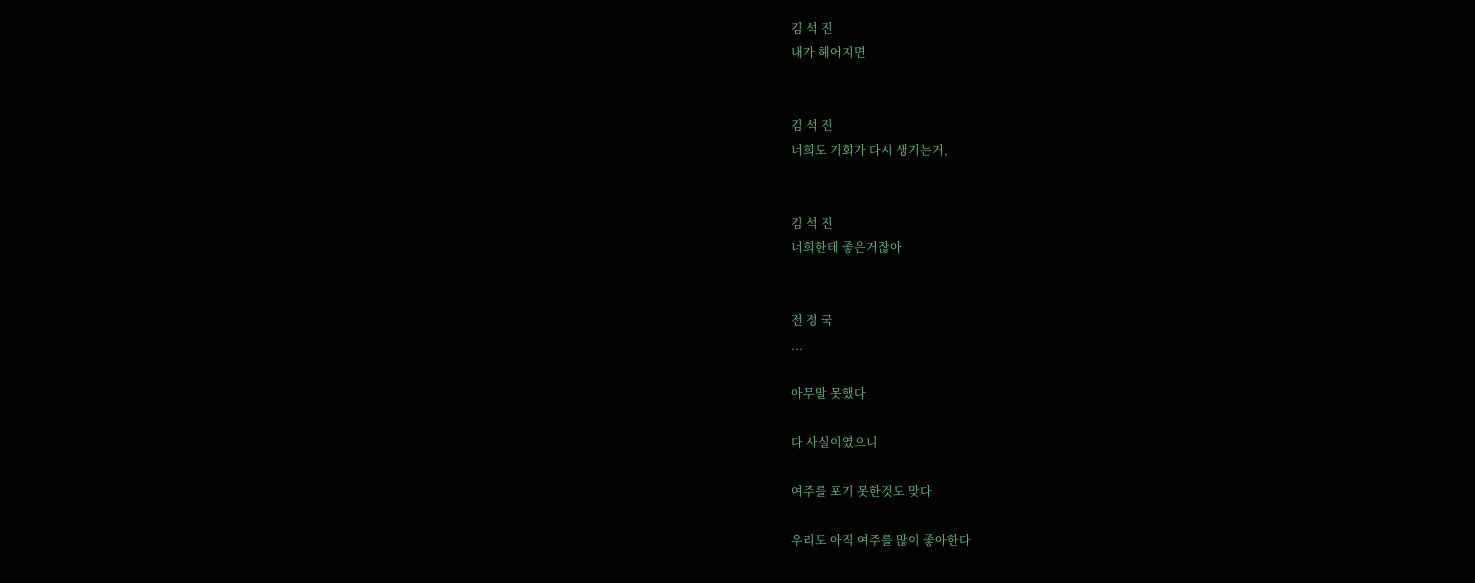김 석 진
내가 헤어지면


김 석 진
너희도 기회가 다시 생기는거,


김 석 진
너희한테 좋은거잖아


전 정 국
...

아무말 못했다

다 사실이였으니

여주를 포기 못한것도 맞다

우리도 아직 여주를 많이 좋아한다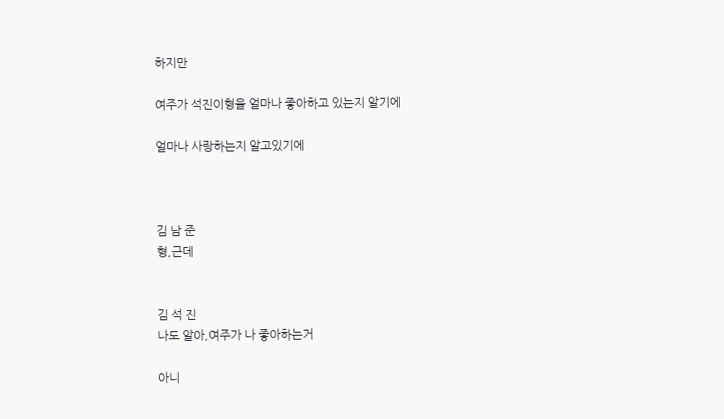하지만

여주가 석진이형을 얼마나 좋아하고 있는지 알기에

얼마나 사랑하는지 알고있기에



김 남 준
형,근데


김 석 진
나도 알아,여주가 나 좋아하는거

아니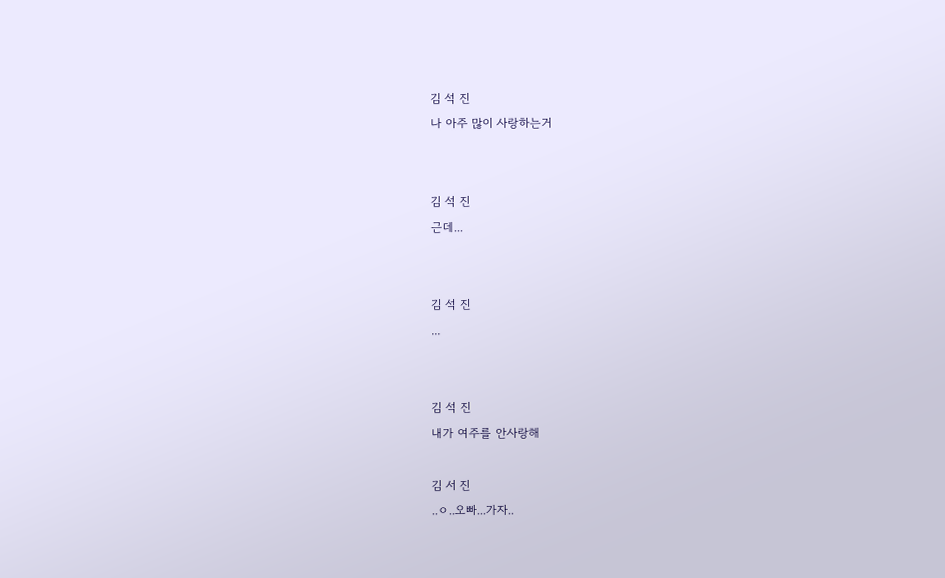김 석 진
나 아주 많이 사랑하는거


김 석 진
근데...


김 석 진
...


김 석 진
내가 여주를 안사랑해

김 서 진
..ㅇ..오빠...가자..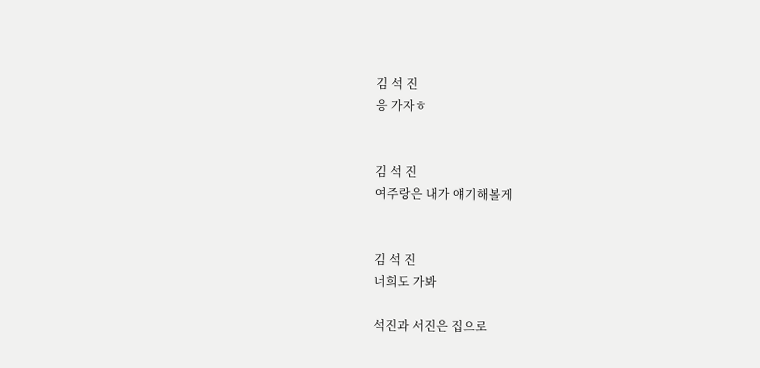김 석 진
응 가자ㅎ


김 석 진
여주랑은 내가 얘기해볼게


김 석 진
너희도 가봐

석진과 서진은 집으로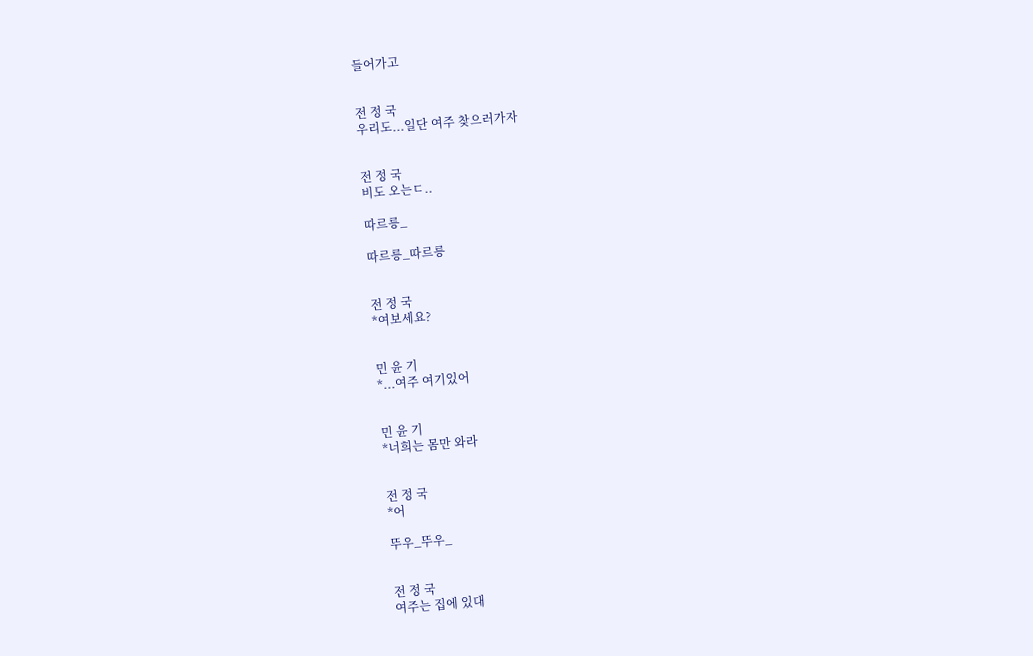들어가고


전 정 국
우리도...일단 여주 찾으러가자


전 정 국
비도 오는ㄷ..

따르릉_

따르릉_따르릉


전 정 국
*여보세요?


민 윤 기
*...여주 여기있어


민 윤 기
*너희는 몸만 와라


전 정 국
*어

뚜우_뚜우_


전 정 국
여주는 집에 있대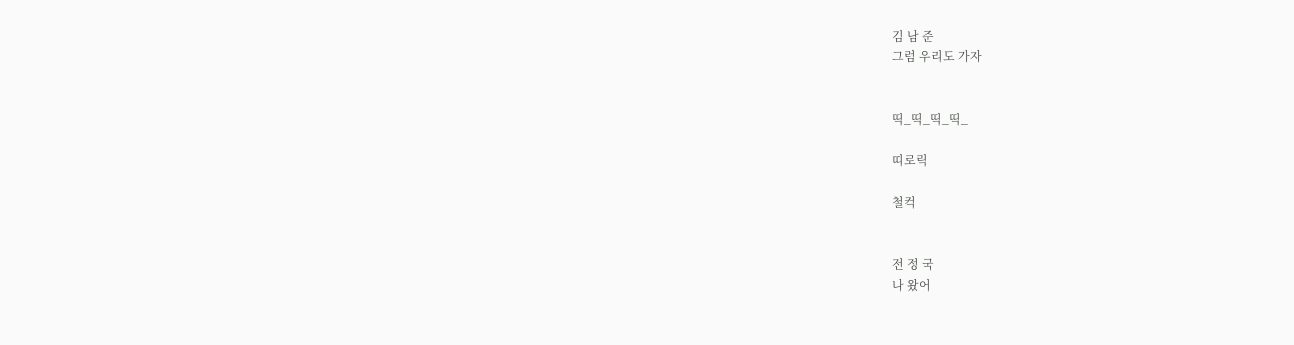김 남 준
그럼 우리도 가자


띡_띡_띡_띡_

띠로릭

철컥


전 정 국
나 왔어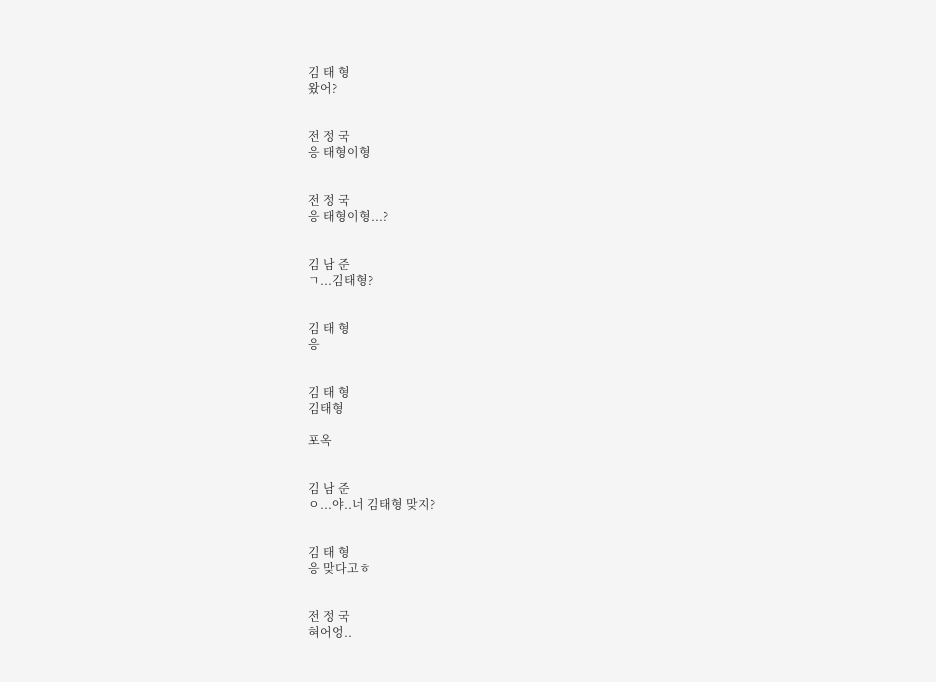김 태 형
왔어?


전 정 국
응 태형이형


전 정 국
응 태형이형...?


김 남 준
ㄱ...김태형?


김 태 형
응


김 태 형
김태형

포옥


김 남 준
ㅇ...야..너 김태형 맞지?


김 태 형
응 맞다고ㅎ


전 정 국
혀어엉..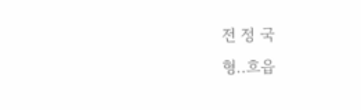전 정 국
형..흐읍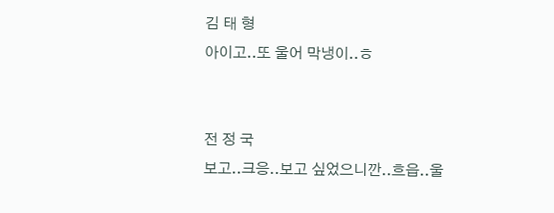김 태 형
아이고..또 울어 막냉이..ㅎ


전 정 국
보고..크응..보고 싶었으니깐..흐읍..울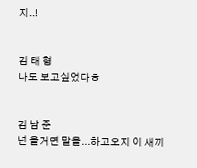지..!


김 태 형
나도 보고싶었다ㅎ


김 남 준
넌 올거면 말을...하고오지 이 새끼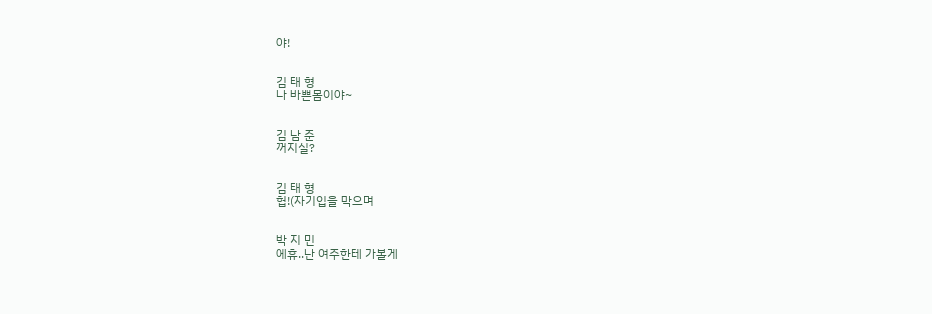야!


김 태 형
나 바쁜몸이야~


김 남 준
꺼지실?


김 태 형
헙!(자기입을 막으며


박 지 민
에휴..난 여주한테 가볼게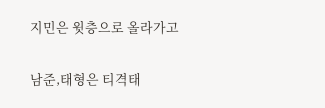지민은 윗층으로 올라가고

남준,태형은 티격태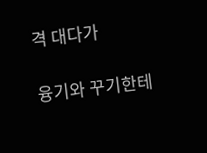격 대다가

융기와 꾸기한테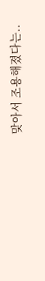맞아서 조용해졌다는..